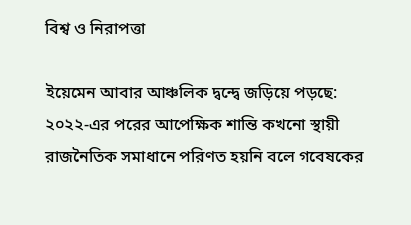বিশ্ব ও নিরাপত্তা

ইয়েমেন আবার আঞ্চলিক দ্বন্দ্বে জড়িয়ে পড়ছে: ২০২২-এর পরের আপেক্ষিক শান্তি কখনো স্থায়ী রাজনৈতিক সমাধানে পরিণত হয়নি বলে গবেষকের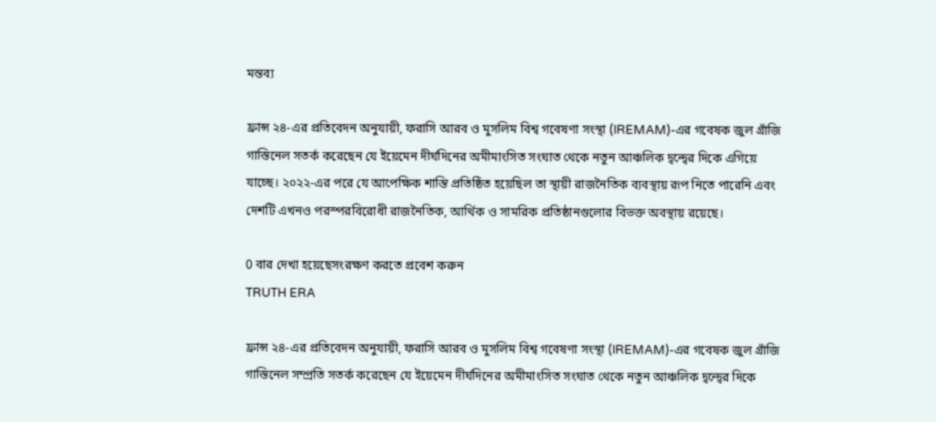মন্তব্য

ফ্রান্স ২৪-এর প্রতিবেদন অনুযায়ী, ফরাসি আরব ও মুসলিম বিশ্ব গবেষণা সংস্থা (IREMAM)-এর গবেষক জুল গ্রাঁজি গাস্তিনেল সতর্ক করেছেন যে ইয়েমেন দীর্ঘদিনের অমীমাংসিত সংঘাত থেকে নতুন আঞ্চলিক দ্বন্দ্বের দিকে এগিয়ে যাচ্ছে। ২০২২-এর পরে যে আপেক্ষিক শান্তি প্রতিষ্ঠিত হয়েছিল তা স্থায়ী রাজনৈতিক ব্যবস্থায় রূপ নিতে পারেনি এবং দেশটি এখনও পরস্পরবিরোধী রাজনৈতিক, আর্থিক ও সামরিক প্রতিষ্ঠানগুলোর বিভক্ত অবস্থায় রয়েছে।

0 বার দেখা হয়েছেসংরক্ষণ করতে প্রবেশ করুন
TRUTH ERA

ফ্রান্স ২৪-এর প্রতিবেদন অনুযায়ী, ফরাসি আরব ও মুসলিম বিশ্ব গবেষণা সংস্থা (IREMAM)-এর গবেষক জুল গ্রাঁজি গাস্তিনেল সম্প্রতি সতর্ক করেছেন যে ইয়েমেন দীর্ঘদিনের অমীমাংসিত সংঘাত থেকে নতুন আঞ্চলিক দ্বন্দ্বের দিকে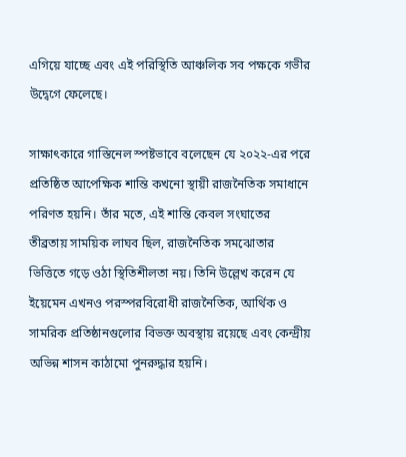এগিয়ে যাচ্ছে এবং এই পরিস্থিতি আঞ্চলিক সব পক্ষকে গভীর উদ্বেগে ফেলেছে।

সাক্ষাৎকারে গাস্তিনেল স্পষ্টভাবে বলেছেন যে ২০২২-এর পরে প্রতিষ্ঠিত আপেক্ষিক শান্তি কখনো স্থায়ী রাজনৈতিক সমাধানে পরিণত হয়নি। তাঁর মতে, এই শান্তি কেবল সংঘাতের তীব্রতায় সাময়িক লাঘব ছিল, রাজনৈতিক সমঝোতার ভিত্তিতে গড়ে ওঠা স্থিতিশীলতা নয়। তিনি উল্লেখ করেন যে ইয়েমেন এখনও পরস্পরবিরোধী রাজনৈতিক, আর্থিক ও সামরিক প্রতিষ্ঠানগুলোর বিভক্ত অবস্থায় রয়েছে এবং কেন্দ্রীয় অভিন্ন শাসন কাঠামো পুনরুদ্ধার হয়নি।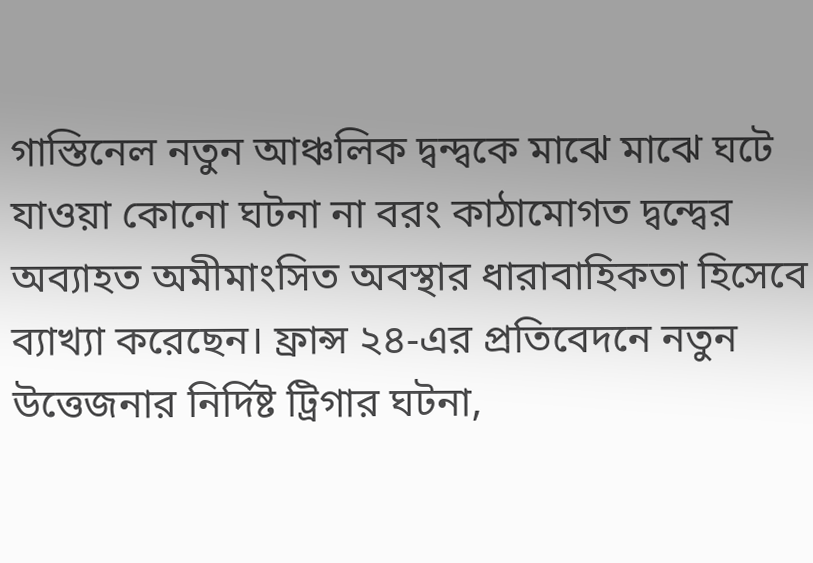গাস্তিনেল নতুন আঞ্চলিক দ্বন্দ্বকে মাঝে মাঝে ঘটে যাওয়া কোনো ঘটনা না বরং কাঠামোগত দ্বন্দ্বের অব্যাহত অমীমাংসিত অবস্থার ধারাবাহিকতা হিসেবে ব্যাখ্যা করেছেন। ফ্রান্স ২৪-এর প্রতিবেদনে নতুন উত্তেজনার নির্দিষ্ট ট্রিগার ঘটনা,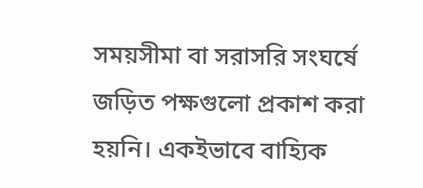সময়সীমা বা সরাসরি সংঘর্ষে জড়িত পক্ষগুলো প্রকাশ করা হয়নি। একইভাবে বাহ্যিক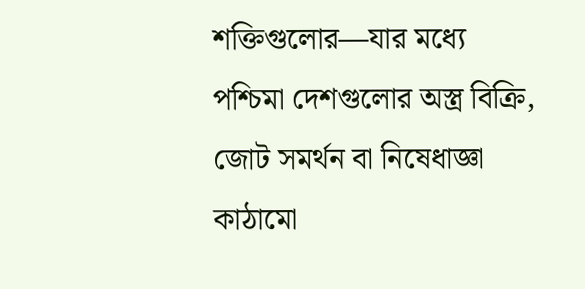শক্তিগুলোর—যার মধ্যে পশ্চিমা দেশগুলোর অস্ত্র বিক্রি, জোট সমর্থন বা নিষেধাজ্ঞা কাঠামো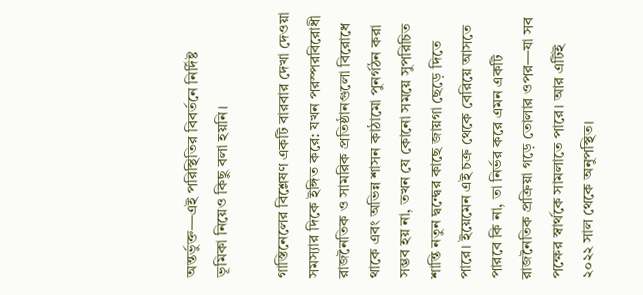অন্তর্ভুক্ত—এই পরিস্থিতির বিবর্তনে নির্দিষ্ট ভূমিকা নিয়েও কিছু বলা হয়নি।

গাস্তিনেলের বিশ্লেষণ একটি বারবার দেখা দেওয়া সমস্যার দিকে ইঙ্গিত করে: যখন পরস্পরবিরোধী রাজনৈতিক ও সামরিক প্রতিষ্ঠানগুলো বিরোধে থাকে এবং অভিন্ন শাসন কাঠামো পুনর্গঠন করা সম্ভব হয় না, তখন যে কোনো সময়ে সুপরিচিত শান্তি নতুন দ্বন্দ্বের কাছে জায়গা ছেড়ে দিতে পারে। ইয়েমেন এই চক্র থেকে বেরিয়ে আসতে পারবে কি না, তা নির্ভর করে এমন একটি রাজনৈতিক প্রক্রিয়া গড়ে তোলার ওপর—যা সব পক্ষের স্বার্থকে সামলাতে পারে। আর এটিই ২০২২ সাল থেকে অনুপস্থিত।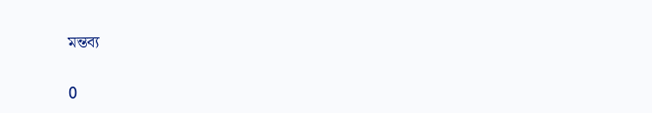মন্তব্য

0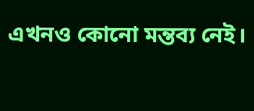এখনও কোনো মন্তব্য নেই।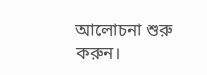আলোচনা শুরু করুন।